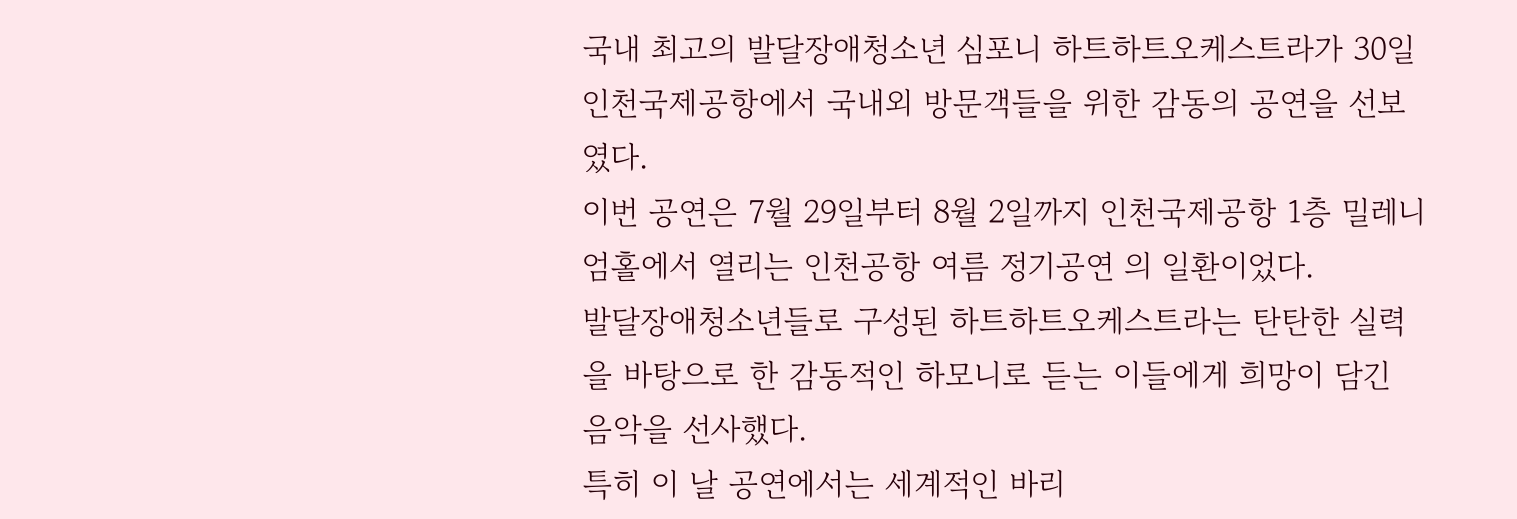국내 최고의 발달장애청소년 심포니 하트하트오케스트라가 30일 인천국제공항에서 국내외 방문객들을 위한 감동의 공연을 선보였다.
이번 공연은 7월 29일부터 8월 2일까지 인천국제공항 1층 밀레니엄홀에서 열리는 인천공항 여름 정기공연 의 일환이었다.
발달장애청소년들로 구성된 하트하트오케스트라는 탄탄한 실력을 바탕으로 한 감동적인 하모니로 듣는 이들에게 희망이 담긴 음악을 선사했다.
특히 이 날 공연에서는 세계적인 바리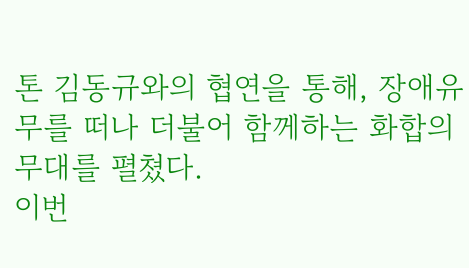톤 김동규와의 협연을 통해, 장애유무를 떠나 더불어 함께하는 화합의 무대를 펼쳤다.
이번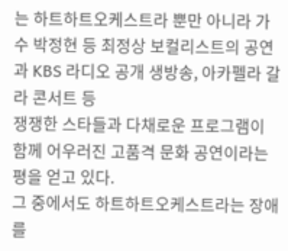는 하트하트오케스트라 뿐만 아니라 가수 박정현 등 최정상 보컬리스트의 공연과 KBS 라디오 공개 생방송, 아카펠라 갈라 콘서트 등
쟁쟁한 스타들과 다채로운 프로그램이 함께 어우러진 고품격 문화 공연이라는 평을 얻고 있다.
그 중에서도 하트하트오케스트라는 장애를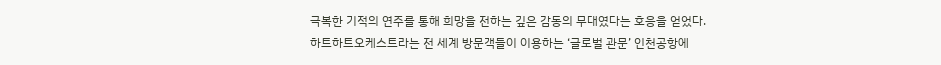극복한 기적의 연주를 통해 희망을 전하는 깊은 감동의 무대였다는 호응을 얻었다.
하트하트오케스트라는 전 세계 방문객들이 이용하는 ‘글로벌 관문’ 인천공항에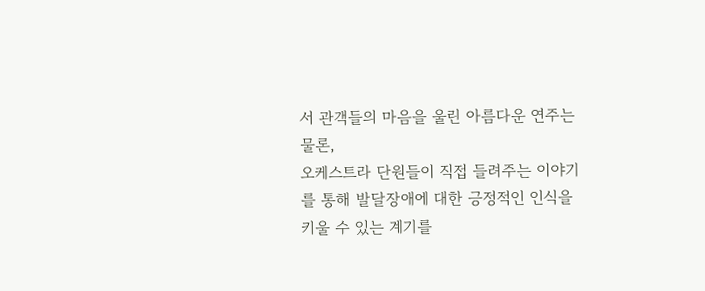서 관객들의 마음을 울린 아름다운 연주는 물론,
오케스트라 단원들이 직접 들려주는 이야기를 통해 발달장애에 대한 긍정적인 인식을 키울 수 있는 계기를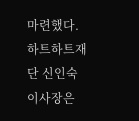마련했다.
하트하트재단 신인숙 이사장은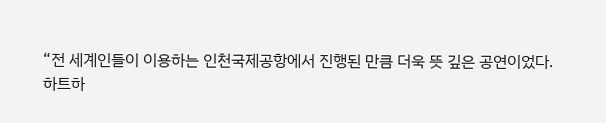“전 세계인들이 이용하는 인천국제공항에서 진행된 만큼 더욱 뜻 깊은 공연이었다.
하트하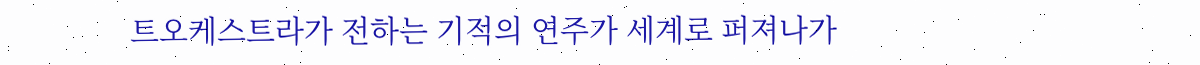트오케스트라가 전하는 기적의 연주가 세계로 퍼져나가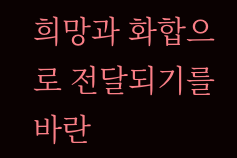희망과 화합으로 전달되기를 바란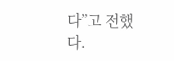다”고 전했다.